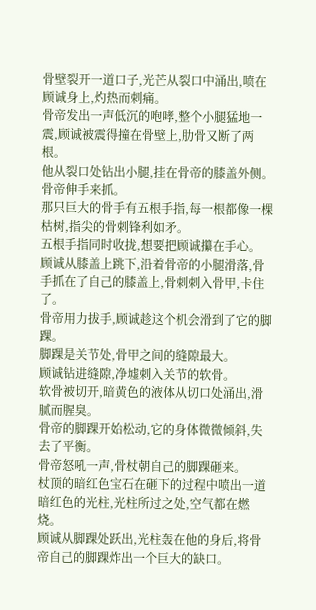骨壁裂开一道口子,光芒从裂口中涌出,喷在顾诚身上,灼热而刺痛。
骨帝发出一声低沉的咆哮,整个小腿猛地一震,顾诚被震得撞在骨壁上,肋骨又断了两根。
他从裂口处钻出小腿,挂在骨帝的膝盖外侧。
骨帝伸手来抓。
那只巨大的骨手有五根手指,每一根都像一棵枯树,指尖的骨刺锋利如矛。
五根手指同时收拢,想要把顾诚攥在手心。
顾诚从膝盖上跳下,沿着骨帝的小腿滑落,骨手抓在了自己的膝盖上,骨刺刺入骨甲,卡住了。
骨帝用力拔手,顾诚趁这个机会滑到了它的脚踝。
脚踝是关节处,骨甲之间的缝隙最大。
顾诚钻进缝隙,净墟刺入关节的软骨。
软骨被切开,暗黄色的液体从切口处涌出,滑腻而腥臭。
骨帝的脚踝开始松动,它的身体微微倾斜,失去了平衡。
骨帝怒吼一声,骨杖朝自己的脚踝砸来。
杖顶的暗红色宝石在砸下的过程中喷出一道暗红色的光柱,光柱所过之处,空气都在燃烧。
顾诚从脚踝处跃出,光柱轰在他的身后,将骨帝自己的脚踝炸出一个巨大的缺口。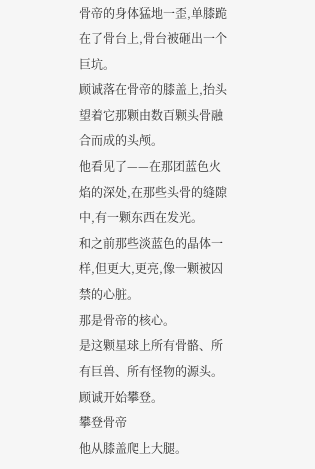骨帝的身体猛地一歪,单膝跪在了骨台上,骨台被砸出一个巨坑。
顾诚落在骨帝的膝盖上,抬头望着它那颗由数百颗头骨融合而成的头颅。
他看见了——在那团蓝色火焰的深处,在那些头骨的缝隙中,有一颗东西在发光。
和之前那些淡蓝色的晶体一样,但更大,更亮,像一颗被囚禁的心脏。
那是骨帝的核心。
是这颗星球上所有骨骼、所有巨兽、所有怪物的源头。
顾诚开始攀登。
攀登骨帝
他从膝盖爬上大腿。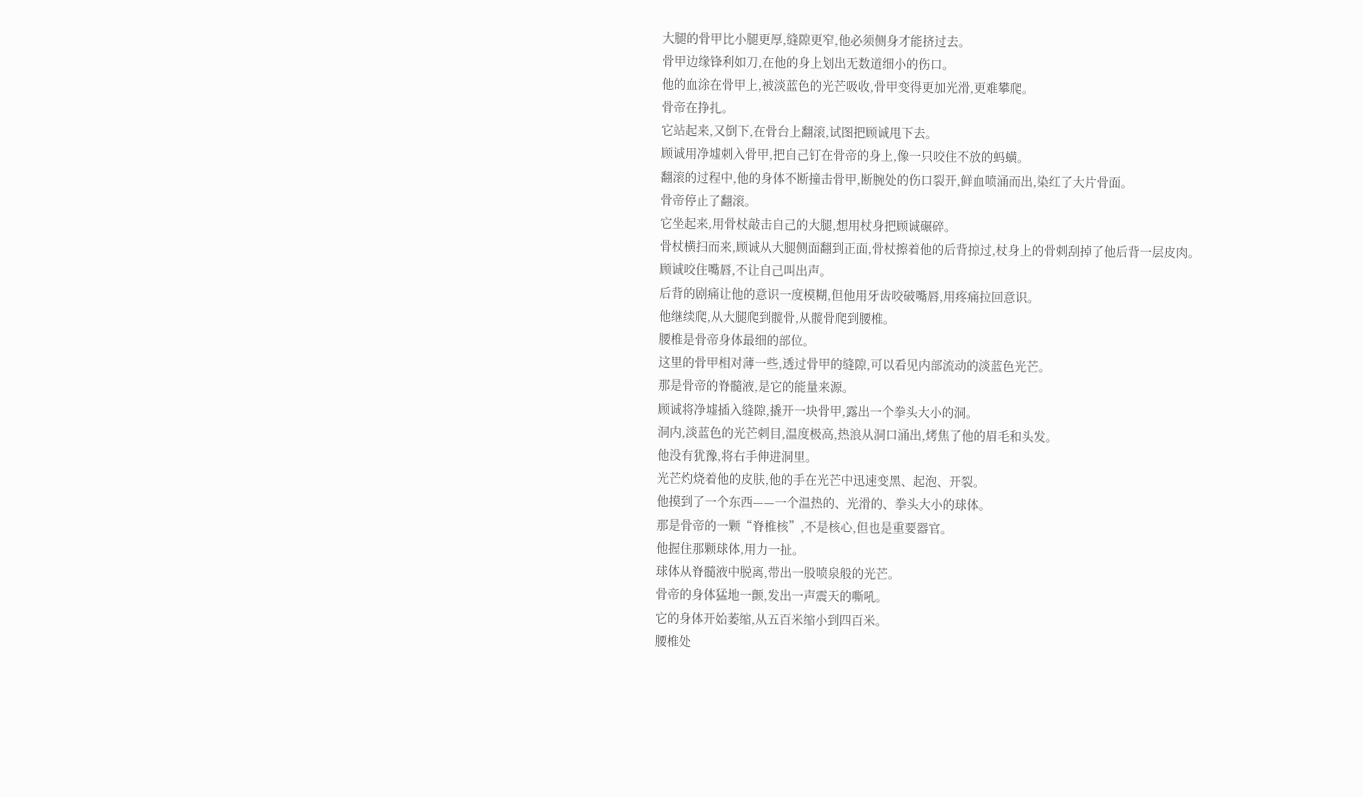大腿的骨甲比小腿更厚,缝隙更窄,他必须侧身才能挤过去。
骨甲边缘锋利如刀,在他的身上划出无数道细小的伤口。
他的血涂在骨甲上,被淡蓝色的光芒吸收,骨甲变得更加光滑,更难攀爬。
骨帝在挣扎。
它站起来,又倒下,在骨台上翻滚,试图把顾诚甩下去。
顾诚用净墟刺入骨甲,把自己钉在骨帝的身上,像一只咬住不放的蚂蟥。
翻滚的过程中,他的身体不断撞击骨甲,断腕处的伤口裂开,鲜血喷涌而出,染红了大片骨面。
骨帝停止了翻滚。
它坐起来,用骨杖敲击自己的大腿,想用杖身把顾诚碾碎。
骨杖横扫而来,顾诚从大腿侧面翻到正面,骨杖擦着他的后背掠过,杖身上的骨刺刮掉了他后背一层皮肉。
顾诚咬住嘴唇,不让自己叫出声。
后背的剧痛让他的意识一度模糊,但他用牙齿咬破嘴唇,用疼痛拉回意识。
他继续爬,从大腿爬到髋骨,从髋骨爬到腰椎。
腰椎是骨帝身体最细的部位。
这里的骨甲相对薄一些,透过骨甲的缝隙,可以看见内部流动的淡蓝色光芒。
那是骨帝的脊髓液,是它的能量来源。
顾诚将净墟插入缝隙,撬开一块骨甲,露出一个拳头大小的洞。
洞内,淡蓝色的光芒刺目,温度极高,热浪从洞口涌出,烤焦了他的眉毛和头发。
他没有犹豫,将右手伸进洞里。
光芒灼烧着他的皮肤,他的手在光芒中迅速变黑、起泡、开裂。
他摸到了一个东西——一个温热的、光滑的、拳头大小的球体。
那是骨帝的一颗“脊椎核”,不是核心,但也是重要器官。
他握住那颗球体,用力一扯。
球体从脊髓液中脱离,带出一股喷泉般的光芒。
骨帝的身体猛地一颤,发出一声震天的嘶吼。
它的身体开始萎缩,从五百米缩小到四百米。
腰椎处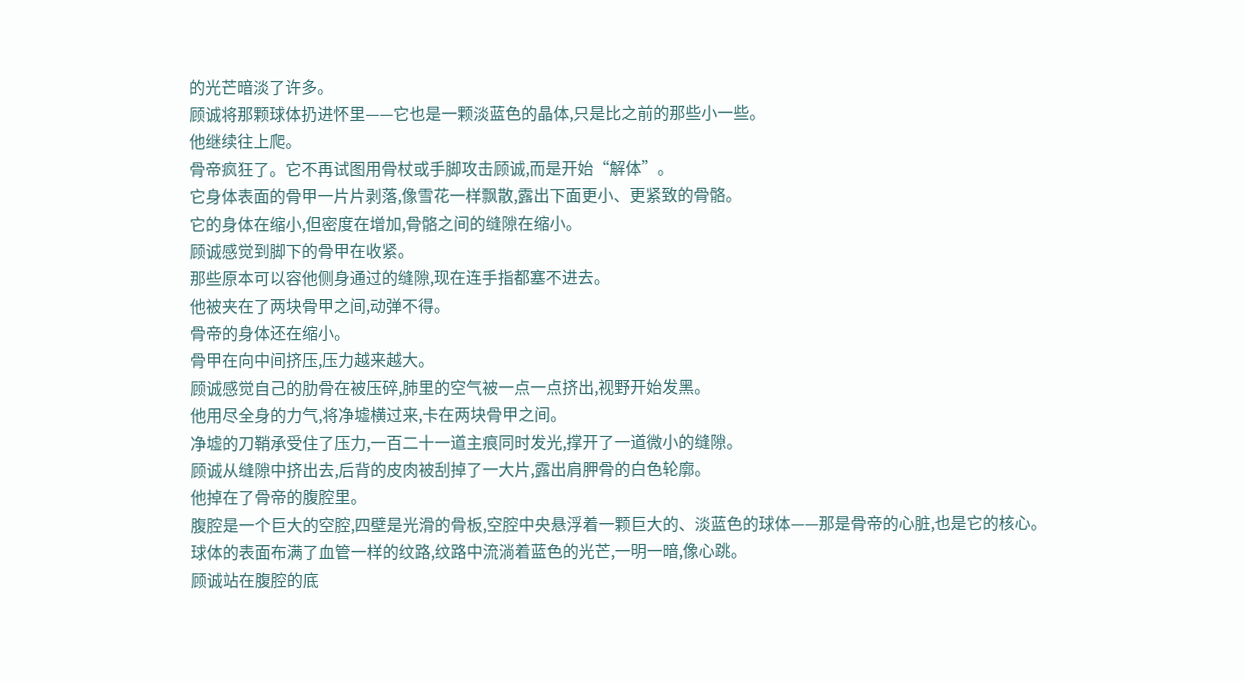的光芒暗淡了许多。
顾诚将那颗球体扔进怀里——它也是一颗淡蓝色的晶体,只是比之前的那些小一些。
他继续往上爬。
骨帝疯狂了。它不再试图用骨杖或手脚攻击顾诚,而是开始“解体”。
它身体表面的骨甲一片片剥落,像雪花一样飘散,露出下面更小、更紧致的骨骼。
它的身体在缩小,但密度在增加,骨骼之间的缝隙在缩小。
顾诚感觉到脚下的骨甲在收紧。
那些原本可以容他侧身通过的缝隙,现在连手指都塞不进去。
他被夹在了两块骨甲之间,动弹不得。
骨帝的身体还在缩小。
骨甲在向中间挤压,压力越来越大。
顾诚感觉自己的肋骨在被压碎,肺里的空气被一点一点挤出,视野开始发黑。
他用尽全身的力气,将净墟横过来,卡在两块骨甲之间。
净墟的刀鞘承受住了压力,一百二十一道主痕同时发光,撑开了一道微小的缝隙。
顾诚从缝隙中挤出去,后背的皮肉被刮掉了一大片,露出肩胛骨的白色轮廓。
他掉在了骨帝的腹腔里。
腹腔是一个巨大的空腔,四壁是光滑的骨板,空腔中央悬浮着一颗巨大的、淡蓝色的球体——那是骨帝的心脏,也是它的核心。
球体的表面布满了血管一样的纹路,纹路中流淌着蓝色的光芒,一明一暗,像心跳。
顾诚站在腹腔的底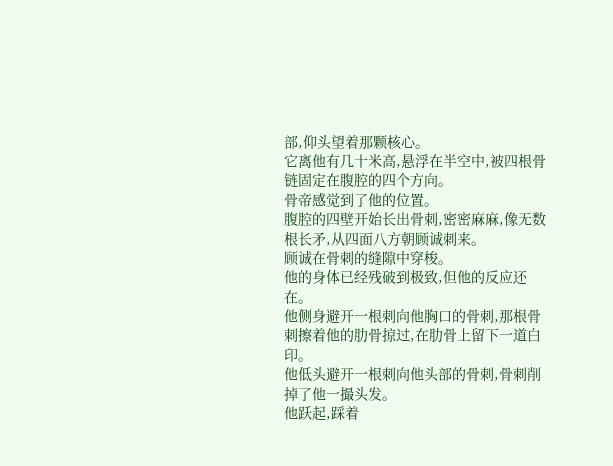部,仰头望着那颗核心。
它离他有几十米高,悬浮在半空中,被四根骨链固定在腹腔的四个方向。
骨帝感觉到了他的位置。
腹腔的四壁开始长出骨刺,密密麻麻,像无数根长矛,从四面八方朝顾诚刺来。
顾诚在骨刺的缝隙中穿梭。
他的身体已经残破到极致,但他的反应还在。
他侧身避开一根刺向他胸口的骨刺,那根骨刺擦着他的肋骨掠过,在肋骨上留下一道白印。
他低头避开一根刺向他头部的骨刺,骨刺削掉了他一撮头发。
他跃起,踩着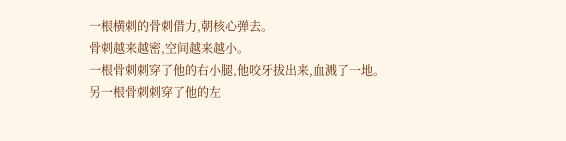一根横刺的骨刺借力,朝核心弹去。
骨刺越来越密,空间越来越小。
一根骨刺刺穿了他的右小腿,他咬牙拔出来,血溅了一地。
另一根骨刺刺穿了他的左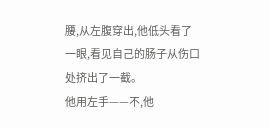腰,从左腹穿出,他低头看了一眼,看见自己的肠子从伤口处挤出了一截。
他用左手——不,他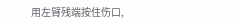用左臂残端按住伤口,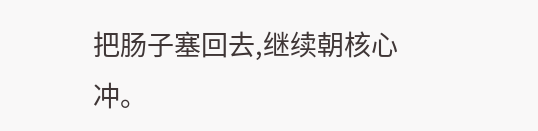把肠子塞回去,继续朝核心冲。